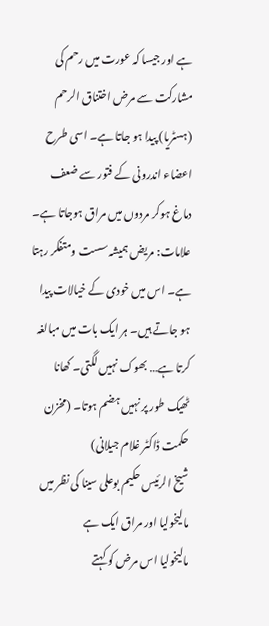ہے اور جیسا کہ عورت میں رحم کی مشارکت سے مرض اختناق الرحم (ہسٹریا) پیدا ہو جاتا ہے۔ اسی طرح اعضاء اندرونی کے فتور سے ضعف دماغ ہوکر مردوں میں مراق ہوجاتا ہے۔ علامات: مریض ہمیشہ سست ومتفکر رہتا ہے۔ اس میں خودی کے خیالات پیدا ہو جاتے ہیں۔ ہر ایک بات میں مبالغہ کرتا ہے… بھوک نہیں لگتی۔ کھانا ٹھیک طور پر نہیں ہضم ہوتا۔ (مخزن حکمت ڈاکٹر غلام جیلانی)
شیخ الرئیس حکیم بوعلی سینا کی نظر میں مالیخولیا اور مراق ایک ہے
مالیخولیا اس مرض کو کہتے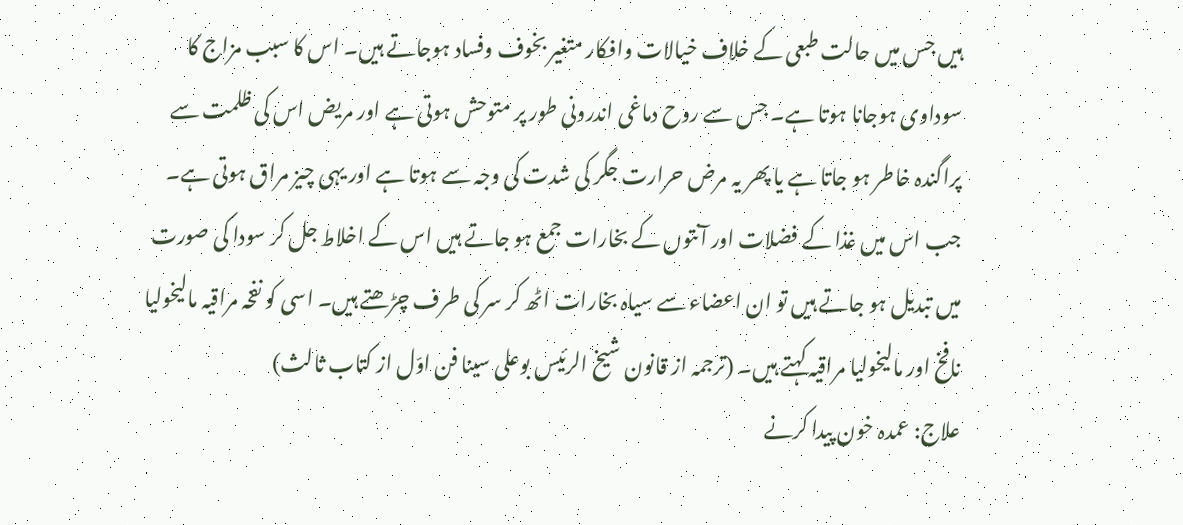ہیں جس میں حالت طبعی کے خلاف خیالات وافکار متغیر بخوف وفساد ہوجاتے ہیں۔ اس کا سبب مزاج کا سوداوی ہوجانا ہوتا ہے۔ جس سے روح دماغی اندرونی طور پر متوحش ہوتی ہے اور مریض اس کی ظلمت سے پراگندہ خاطر ہو جاتا ہے یا پھر یہ مرض حرارت جگر کی شدت کی وجہ سے ہوتا ہے اور یہی چیز مراق ہوتی ہے۔ جب اس میں غذا کے فضلات اور آنتوں کے بخارات جمع ہو جاتے ہیں اس کے اخلاط جل کر سودا کی صورت میں تبدیل ہو جاتے ہیں تو ان اعضاء سے سیاہ بخارات اٹھ کر سر کی طرف چڑھتے ہیں۔ اسی کو نفخہ مراقیہ مالیخولیا نافخ اور مالیخولیا مراقیہ کہتے ہیں۔ (ترجمہ از قانون شیخ الرئیس بوعلی سینا فن اوّل از کتاب ثالث)
علاج: عمدہ خون پیدا کرنے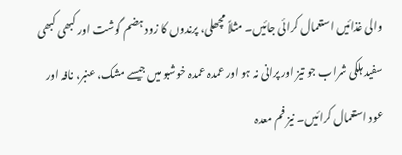والی غذائیں استعمال کرائی جائیں۔ مثلاً مچھلی، پرندوں کا زود ہضم گوشت اور کبھی کبھی سفید ہلکی شراب جو تیز اور پرانی نہ ہو اور عمدہ عمدہ خوشبو میں جیسے مشک، عنبر، نافہ اور عود استعمال کرائیں۔ نیز فم معدہ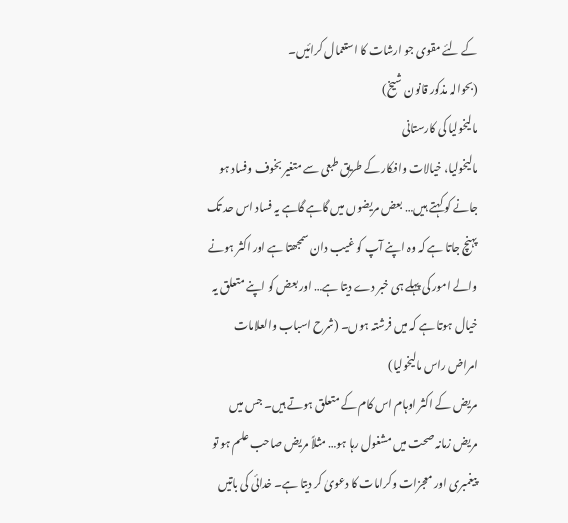کے لئے مقوی جو ارشات کا استعمال کرائیں۔
(بحوالہ مذکور قانون شیخ)
مالیخولیا کی کارستانی
مالیخولیا، خیالات وافکار کے طریق طبعی سے متغیر بخوف وفساد ہو جانے کو کہتے ہیں… بعض مریضوں میں گاہے گاہے یہ فساد اس حد تک پہنچ جاتا ہے کہ وہ اپنے آپ کو غیب دان سمجھتا ہے اور اکثر ہونے والے امور کی پہلے ہی خبر دے دیتا ہے… اور بعض کو اپنے متعلق یہ خیال ہوتا ہے کہ میں فرشتہ ہوں۔ (شرح اسباب والعلامات امراض راس مالیخولیا)
مریض کے اکثر اوہام اس کام کے متعلق ہوتے ہیں۔ جس میں مریض زمانہ صحت میں مشغول رہا ہو… مثلاً مریض صاحب علم ہو تو پیغمبری اور معجزات وکرامات کا دعویٰ کر دیتا ہے۔ خدائی کی باتیں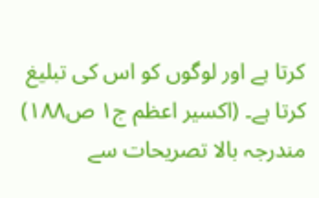کرتا ہے اور لوگوں کو اس کی تبلیغ کرتا ہے۔ (اکسیر اعظم ج۱ ص۱۸۸)
مندرجہ بالا تصریحات سے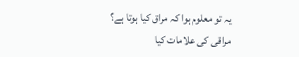یہ تو معلوم ہوا کہ مراق کیا ہوتا ہے؟ مراقی کی علامات کیا